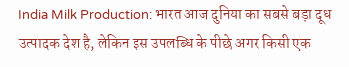India Milk Production: भारत आज दुनिया का सबसे बड़ा दूध उत्पादक देश है, लेकिन इस उपलब्धि के पीछे अगर किसी एक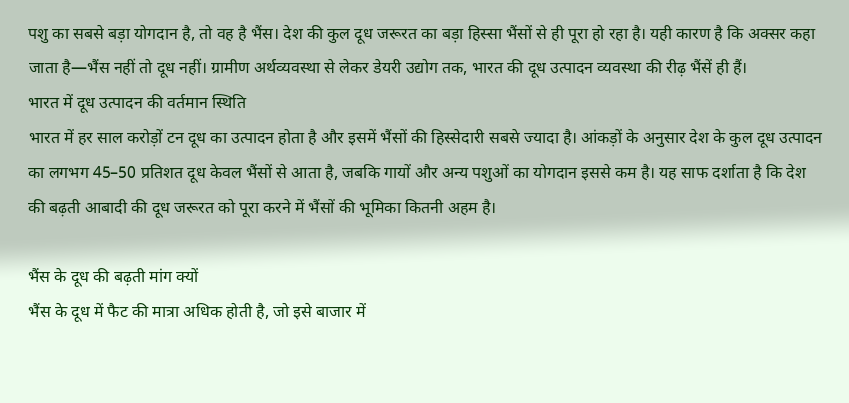पशु का सबसे बड़ा योगदान है, तो वह है भैंस। देश की कुल दूध जरूरत का बड़ा हिस्सा भैंसों से ही पूरा हो रहा है। यही कारण है कि अक्सर कहा जाता है—भैंस नहीं तो दूध नहीं। ग्रामीण अर्थव्यवस्था से लेकर डेयरी उद्योग तक, भारत की दूध उत्पादन व्यवस्था की रीढ़ भैंसें ही हैं।
भारत में दूध उत्पादन की वर्तमान स्थिति
भारत में हर साल करोड़ों टन दूध का उत्पादन होता है और इसमें भैंसों की हिस्सेदारी सबसे ज्यादा है। आंकड़ों के अनुसार देश के कुल दूध उत्पादन का लगभग 45–50 प्रतिशत दूध केवल भैंसों से आता है, जबकि गायों और अन्य पशुओं का योगदान इससे कम है। यह साफ दर्शाता है कि देश की बढ़ती आबादी की दूध जरूरत को पूरा करने में भैंसों की भूमिका कितनी अहम है।

भैंस के दूध की बढ़ती मांग क्यों
भैंस के दूध में फैट की मात्रा अधिक होती है, जो इसे बाजार में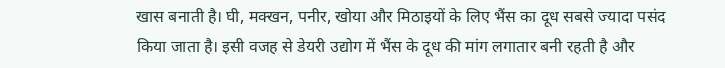खास बनाती है। घी, मक्खन, पनीर, खोया और मिठाइयों के लिए भैंस का दूध सबसे ज्यादा पसंद किया जाता है। इसी वजह से डेयरी उद्योग में भैंस के दूध की मांग लगातार बनी रहती है और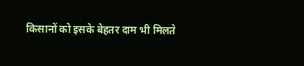किसानों को इसके बेहतर दाम भी मिलते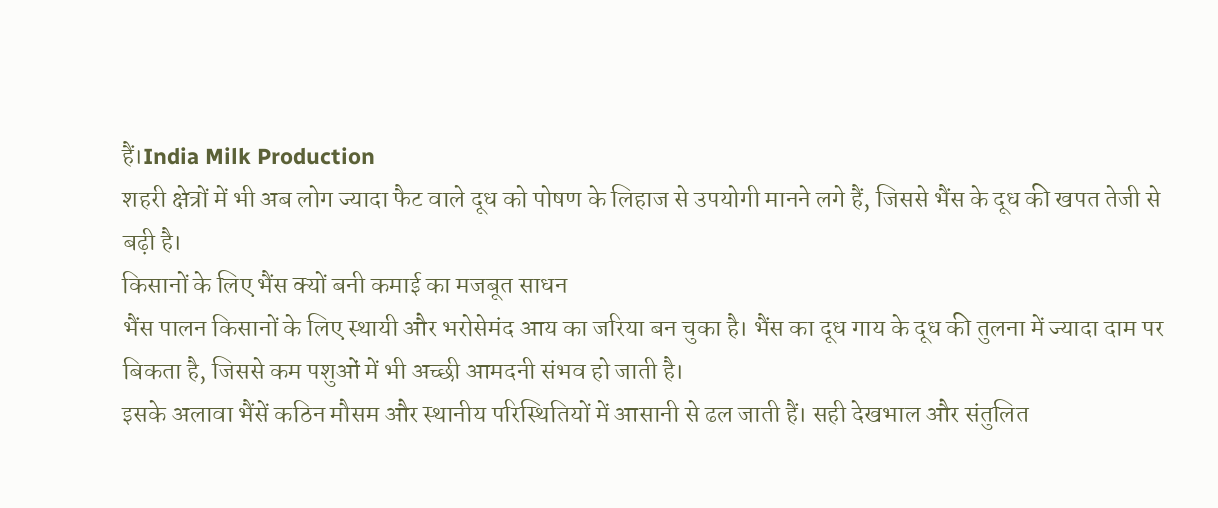हैं।India Milk Production
शहरी क्षेत्रों में भी अब लोग ज्यादा फैट वाले दूध को पोषण के लिहाज से उपयोगी मानने लगे हैं, जिससे भैंस के दूध की खपत तेजी से बढ़ी है।
किसानों के लिए भैंस क्यों बनी कमाई का मजबूत साधन
भैंस पालन किसानों के लिए स्थायी और भरोसेमंद आय का जरिया बन चुका है। भैंस का दूध गाय के दूध की तुलना में ज्यादा दाम पर बिकता है, जिससे कम पशुओं में भी अच्छी आमदनी संभव हो जाती है।
इसके अलावा भैंसें कठिन मौसम और स्थानीय परिस्थितियों में आसानी से ढल जाती हैं। सही देखभाल और संतुलित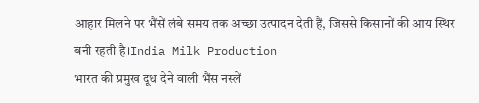आहार मिलने पर भैंसें लंबे समय तक अच्छा उत्पादन देती हैं, जिससे किसानों की आय स्थिर बनी रहती है।India Milk Production
भारत की प्रमुख दूध देने वाली भैंस नस्लें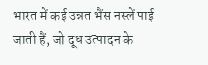भारत में कई उन्नत भैंस नस्लें पाई जाती हैं, जो दूध उत्पादन के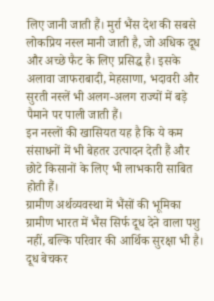लिए जानी जाती हैं। मुर्रा भैंस देश की सबसे लोकप्रिय नस्ल मानी जाती है, जो अधिक दूध और अच्छे फैट के लिए प्रसिद्ध है। इसके अलावा जाफराबादी, मेहसाणा, भदावरी और सुरती नस्लें भी अलग-अलग राज्यों में बड़े पैमाने पर पाली जाती हैं।
इन नस्लों की खासियत यह है कि ये कम संसाधनों में भी बेहतर उत्पादन देती हैं और छोटे किसानों के लिए भी लाभकारी साबित होती हैं।
ग्रामीण अर्थव्यवस्था में भैंसों की भूमिका
ग्रामीण भारत में भैंस सिर्फ दूध देने वाला पशु नहीं, बल्कि परिवार की आर्थिक सुरक्षा भी है। दूध बेचकर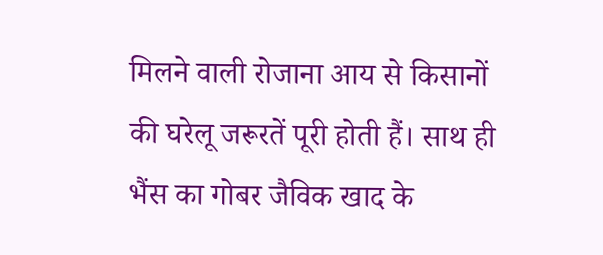मिलने वाली रोजाना आय से किसानों की घरेलू जरूरतें पूरी होती हैं। साथ ही भैंस का गोबर जैविक खाद के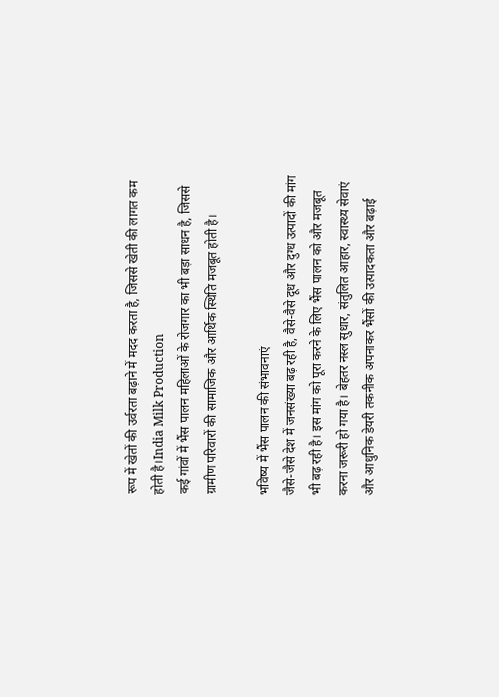रूप में खेतों की उर्वरता बढ़ाने में मदद करता है, जिससे खेती की लागत कम होती है।India Milk Production
कई गांवों में भैंस पालन महिलाओं के रोजगार का भी बड़ा साधन है, जिससे ग्रामीण परिवारों की सामाजिक और आर्थिक स्थिति मजबूत होती है।

भविष्य में भैंस पालन की संभावनाएं
जैसे-जैसे देश में जनसंख्या बढ़ रही है, वैसे-वैसे दूध और दुग्ध उत्पादों की मांग भी बढ़ रही है। इस मांग को पूरा करने के लिए भैंस पालन को और मजबूत करना जरूरी हो गया है। बेहतर नस्ल सुधार, संतुलित आहार, स्वास्थ्य सेवाएं और आधुनिक डेयरी तकनीक अपनाकर भैंसों की उत्पादकता और बढ़ाई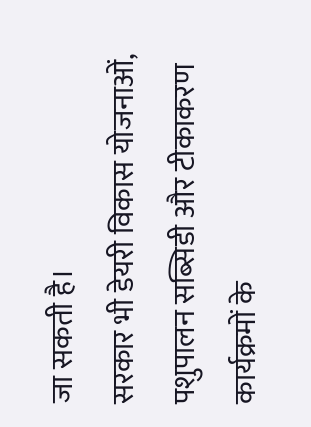जा सकती है।
सरकार भी डेयरी विकास योजनाओं, पशुपालन सब्सिडी और टीकाकरण कार्यक्रमों के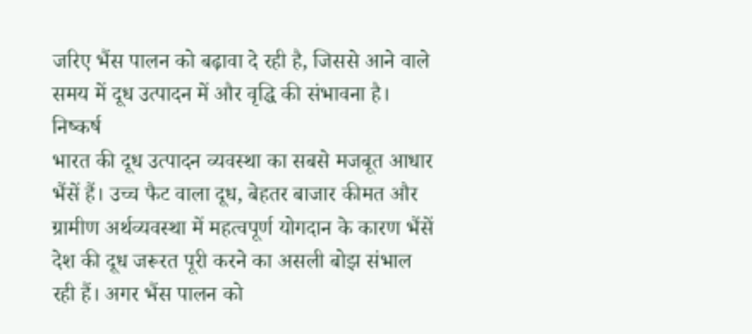जरिए भैंस पालन को बढ़ावा दे रही है, जिससे आने वाले समय में दूध उत्पादन में और वृद्धि की संभावना है।
निष्कर्ष
भारत की दूध उत्पादन व्यवस्था का सबसे मजबूत आधार भैंसें हैं। उच्च फैट वाला दूध, बेहतर बाजार कीमत और ग्रामीण अर्थव्यवस्था में महत्वपूर्ण योगदान के कारण भैंसें देश की दूध जरूरत पूरी करने का असली बोझ संभाल रही हैं। अगर भैंस पालन को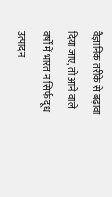वैज्ञानिक तरीके से बढ़ावा दिया जाए, तो आने वाले वर्षों में भारत न सिर्फ दूध उत्पादन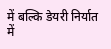में बल्कि डेयरी निर्यात में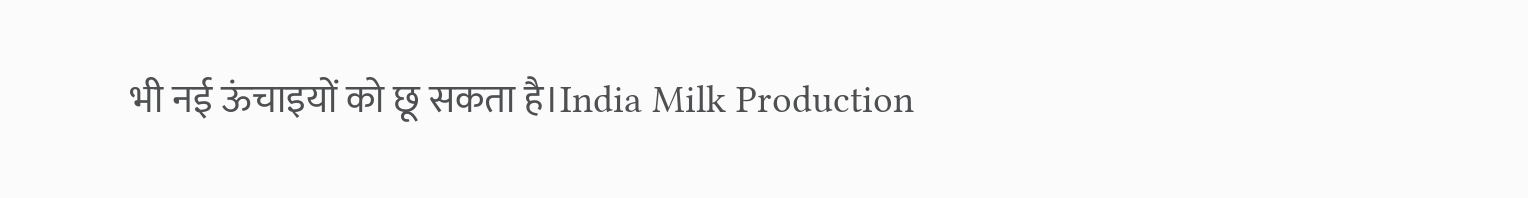भी नई ऊंचाइयों को छू सकता है।India Milk Production